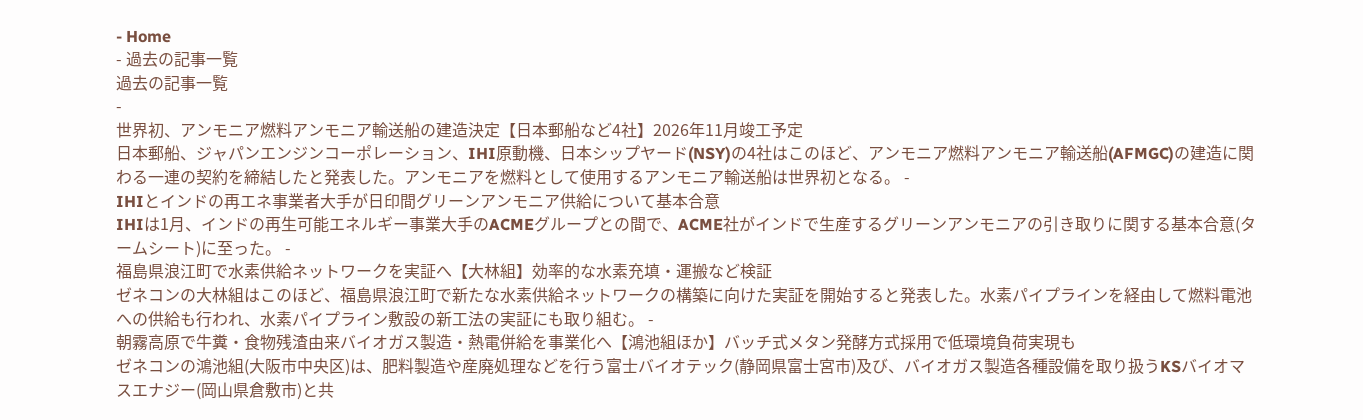- Home
- 過去の記事一覧
過去の記事一覧
-
世界初、アンモニア燃料アンモニア輸送船の建造決定【日本郵船など4社】2026年11月竣工予定
日本郵船、ジャパンエンジンコーポレーション、IHI原動機、日本シップヤード(NSY)の4社はこのほど、アンモニア燃料アンモニア輸送船(AFMGC)の建造に関わる一連の契約を締結したと発表した。アンモニアを燃料として使用するアンモニア輸送船は世界初となる。 -
IHIとインドの再エネ事業者大手が日印間グリーンアンモニア供給について基本合意
IHIは1月、インドの再生可能エネルギー事業大手のACMEグループとの間で、ACME社がインドで生産するグリーンアンモニアの引き取りに関する基本合意(タームシート)に至った。 -
福島県浪江町で水素供給ネットワークを実証へ【大林組】効率的な水素充填・運搬など検証
ゼネコンの大林組はこのほど、福島県浪江町で新たな水素供給ネットワークの構築に向けた実証を開始すると発表した。水素パイプラインを経由して燃料電池への供給も行われ、水素パイプライン敷設の新工法の実証にも取り組む。 -
朝霧高原で牛糞・食物残渣由来バイオガス製造・熱電併給を事業化へ【鴻池組ほか】バッチ式メタン発酵方式採用で低環境負荷実現も
ゼネコンの鴻池組(大阪市中央区)は、肥料製造や産廃処理などを行う富士バイオテック(静岡県富士宮市)及び、バイオガス製造各種設備を取り扱うKSバイオマスエナジー(岡山県倉敷市)と共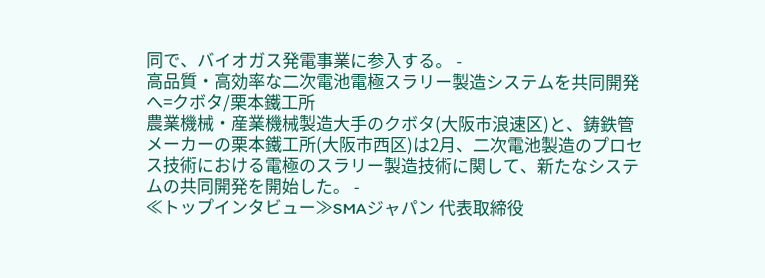同で、バイオガス発電事業に参入する。 -
高品質・高効率な二次電池電極スラリー製造システムを共同開発へ=クボタ/栗本鐵工所
農業機械・産業機械製造大手のクボタ(大阪市浪速区)と、鋳鉄管メーカーの栗本鐵工所(大阪市西区)は2月、二次電池製造のプロセス技術における電極のスラリー製造技術に関して、新たなシステムの共同開発を開始した。 -
≪トップインタビュー≫SMAジャパン 代表取締役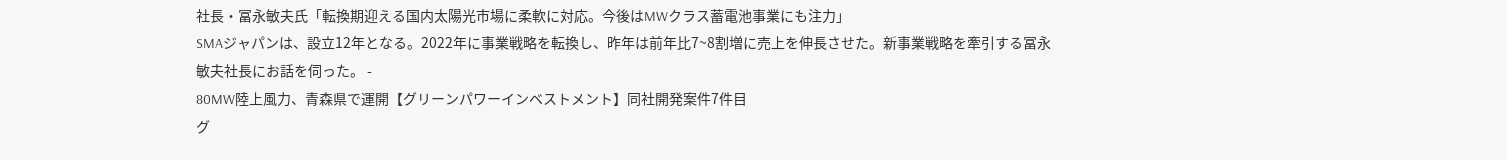社長・冨永敏夫氏「転換期迎える国内太陽光市場に柔軟に対応。今後はMWクラス蓄電池事業にも注力」
SMAジャパンは、設立12年となる。2022年に事業戦略を転換し、昨年は前年比7~8割増に売上を伸長させた。新事業戦略を牽引する冨永敏夫社長にお話を伺った。 -
80MW陸上風力、青森県で運開【グリーンパワーインベストメント】同社開発案件7件目
グ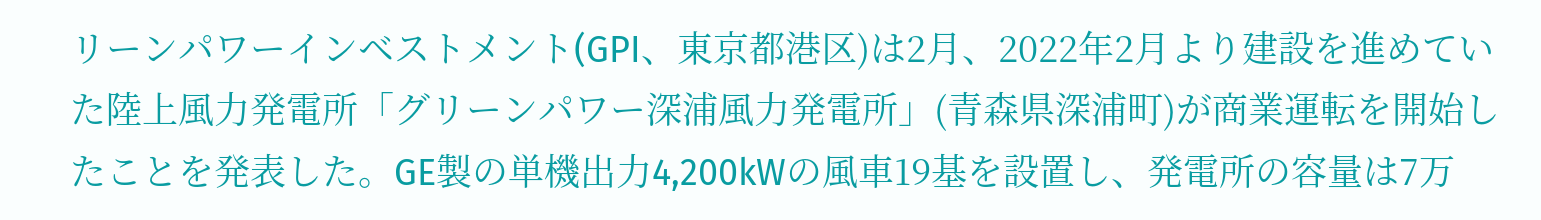リーンパワーインベストメント(GPI、東京都港区)は2月、2022年2月より建設を進めていた陸上風力発電所「グリーンパワー深浦風力発電所」(青森県深浦町)が商業運転を開始したことを発表した。GE製の単機出力4,200kWの風車19基を設置し、発電所の容量は7万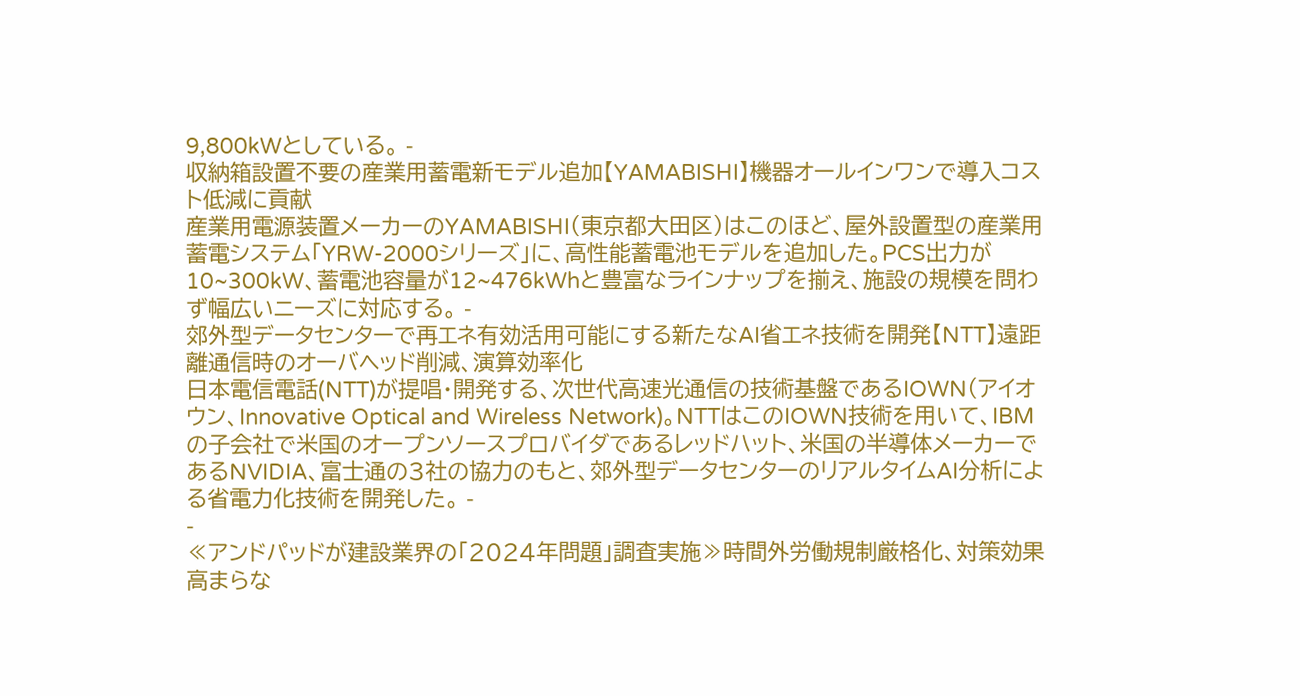9,800kWとしている。 -
収納箱設置不要の産業用蓄電新モデル追加【YAMABISHI】機器オールインワンで導入コスト低減に貢献
産業用電源装置メーカーのYAMABISHI(東京都大田区)はこのほど、屋外設置型の産業用蓄電システム「YRW-2000シリーズ」に、高性能蓄電池モデルを追加した。PCS出力が10~300kW、蓄電池容量が12~476kWhと豊富なラインナップを揃え、施設の規模を問わず幅広いニーズに対応する。 -
郊外型データセンターで再エネ有効活用可能にする新たなAI省エネ技術を開発【NTT】遠距離通信時のオーバヘッド削減、演算効率化
日本電信電話(NTT)が提唱・開発する、次世代高速光通信の技術基盤であるIOWN(アイオウン、Innovative Optical and Wireless Network)。NTTはこのIOWN技術を用いて、IBMの子会社で米国のオープンソースプロバイダであるレッドハット、米国の半導体メーカーであるNVIDIA、富士通の3社の協力のもと、郊外型データセンターのリアルタイムAI分析による省電力化技術を開発した。 -
-
≪アンドパッドが建設業界の「2024年問題」調査実施≫時間外労働規制厳格化、対策効果高まらな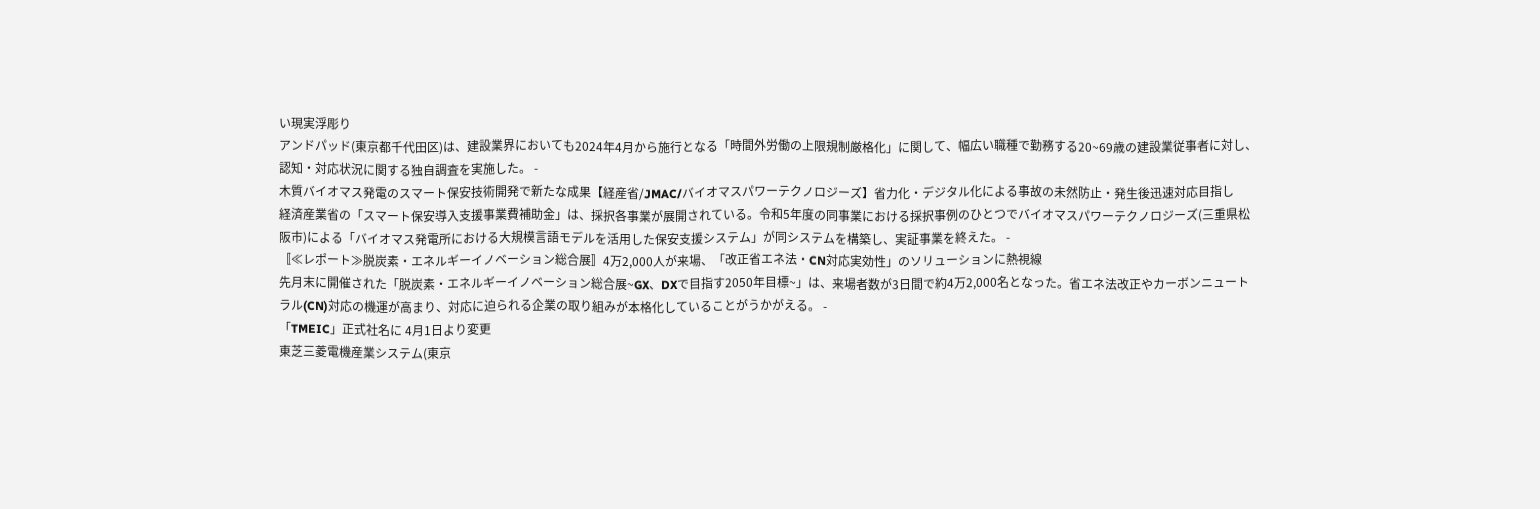い現実浮彫り
アンドパッド(東京都千代田区)は、建設業界においても2024年4月から施行となる「時間外労働の上限規制厳格化」に関して、幅広い職種で勤務する20~69歳の建設業従事者に対し、認知・対応状況に関する独自調査を実施した。 -
木質バイオマス発電のスマート保安技術開発で新たな成果【経産省/JMAC/バイオマスパワーテクノロジーズ】省力化・デジタル化による事故の未然防止・発生後迅速対応目指し
経済産業省の「スマート保安導入支援事業費補助金」は、採択各事業が展開されている。令和5年度の同事業における採択事例のひとつでバイオマスパワーテクノロジーズ(三重県松阪市)による「バイオマス発電所における大規模言語モデルを活用した保安支援システム」が同システムを構築し、実証事業を終えた。 -
〚≪レポート≫脱炭素・エネルギーイノベーション総合展〛4万2,000人が来場、「改正省エネ法・CN対応実効性」のソリューションに熱視線
先月末に開催された「脱炭素・エネルギーイノベーション総合展~GX、DXで目指す2050年目標~」は、来場者数が3日間で約4万2,000名となった。省エネ法改正やカーボンニュートラル(CN)対応の機運が高まり、対応に迫られる企業の取り組みが本格化していることがうかがえる。 -
「TMEIC」正式社名に 4月1日より変更
東芝三菱電機産業システム(東京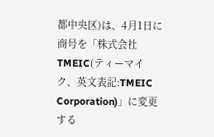都中央区)は、4月1日に商号を「株式会社TMEIC(ティーマイク、英文表記:TMEIC Corporation)」に変更する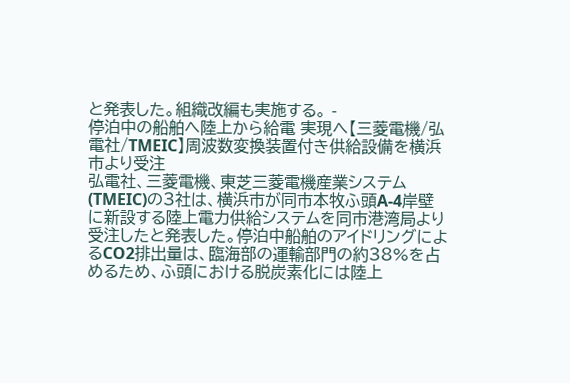と発表した。組織改編も実施する。 -
停泊中の船舶へ陸上から給電 実現へ【三菱電機/弘電社/TMEIC】周波数変換装置付き供給設備を横浜市より受注
弘電社、三菱電機、東芝三菱電機産業システム(TMEIC)の3社は、横浜市が同市本牧ふ頭A-4岸壁に新設する陸上電力供給システムを同市港湾局より受注したと発表した。停泊中船舶のアイドリングによるCO2排出量は、臨海部の運輸部門の約38%を占めるため、ふ頭における脱炭素化には陸上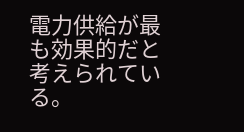電力供給が最も効果的だと考えられている。